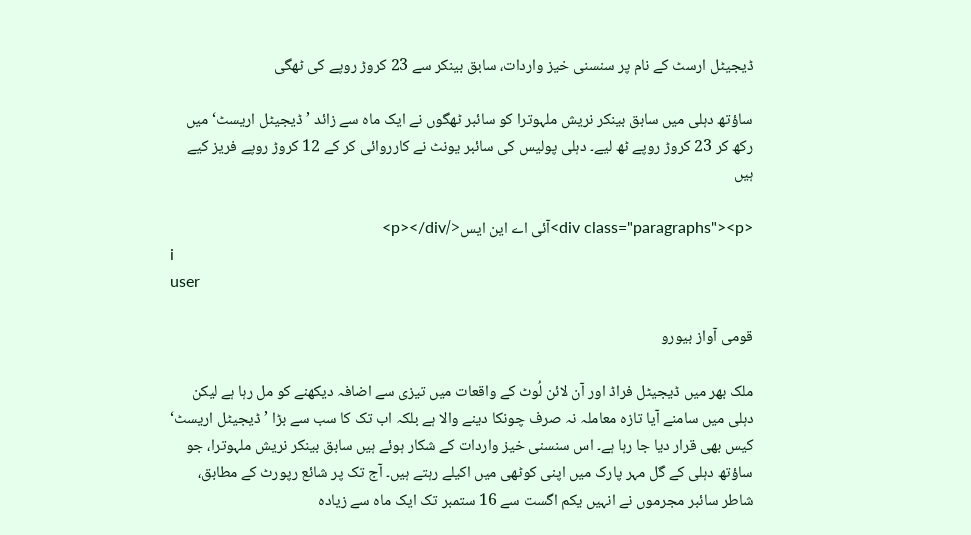ڈیجیٹل ارسٹ کے نام پر سنسنی خیز واردات، سابق بینکر سے 23 کروڑ روپے کی ٹھگی

ساؤتھ دہلی میں سابق بینکر نریش ملہوترا کو سائبر ٹھگوں نے ایک ماہ سے زائد ’ڈیجیٹل اریسٹ‘ میں رکھ کر 23 کروڑ روپے ٹھ لیے۔ دہلی پولیس کی سائبر یونٹ نے کارروائی کر کے 12 کروڑ روپے فریز کیے ہیں

<div class="paragraphs"><p>آئی اے این ایس</p></div>
i
user

قومی آواز بیورو

ملک بھر میں ڈیجیٹل فراڈ اور آن لائن لُوٹ کے واقعات میں تیزی سے اضافہ دیکھنے کو مل رہا ہے لیکن دہلی میں سامنے آیا تازہ معاملہ نہ صرف چونکا دینے والا ہے بلکہ اب تک کا سب سے بڑا ’ڈیجیٹل اریسٹ‘ کیس بھی قرار دیا جا رہا ہے۔ اس سنسنی خیز واردات کے شکار ہوئے ہیں سابق بینکر نریش ملہوترا، جو ساؤتھ دہلی کے گل مہر پارک میں اپنی کوٹھی میں اکیلے رہتے ہیں۔ آج تک پر شائع رپورٹ کے مطابق، شاطر سائبر مجرموں نے انہیں یکم اگست سے 16 ستمبر تک ایک ماہ سے زیادہ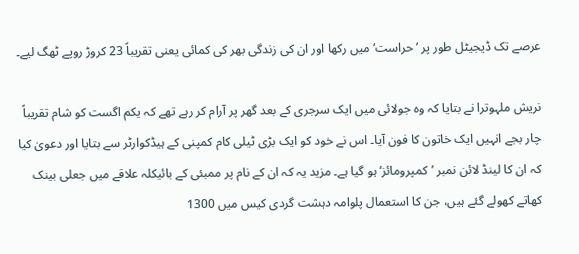عرصے تک ڈیجیٹل طور پر ’حراست‘ میں رکھا اور ان کی زندگی بھر کی کمائی یعنی تقریباً 23 کروڑ روپے ٹھگ لیے۔

نریش ملہوترا نے بتایا کہ وہ جولائی میں ایک سرجری کے بعد گھر پر آرام کر رہے تھے کہ یکم اگست کو شام تقریباً چار بجے انہیں ایک خاتون کا فون آیا۔ اس نے خود کو ایک بڑی ٹیلی کام کمپنی کے ہیڈکوارٹر سے بتایا اور دعویٰ کیا کہ ان کا لینڈ لائن نمبر ’کمپرومائز‘ ہو گیا ہے۔ مزید یہ کہ ان کے نام پر ممبئی کے بائیکلہ علاقے میں جعلی بینک کھاتے کھولے گئے ہیں، جن کا استعمال پلوامہ دہشت گردی کیس میں 1300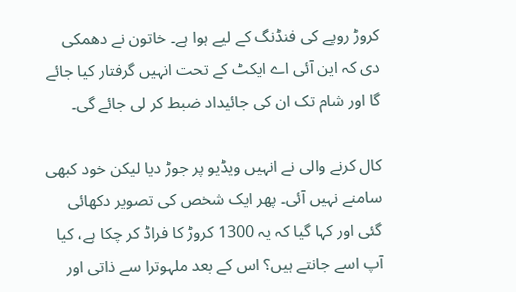کروڑ روپے کی فنڈنگ کے لیے ہوا ہے۔ خاتون نے دھمکی دی کہ این آئی اے ایکٹ کے تحت انہیں گرفتار کیا جائے گا اور شام تک ان کی جائیداد ضبط کر لی جائے گی۔

کال کرنے والی نے انہیں ویڈیو پر جوڑ دیا لیکن خود کبھی سامنے نہیں آئی۔ پھر ایک شخص کی تصویر دکھائی گئی اور کہا گیا کہ یہ 1300 کروڑ کا فراڈ کر چکا ہے، کیا آپ اسے جانتے ہیں؟ اس کے بعد ملہوترا سے ذاتی اور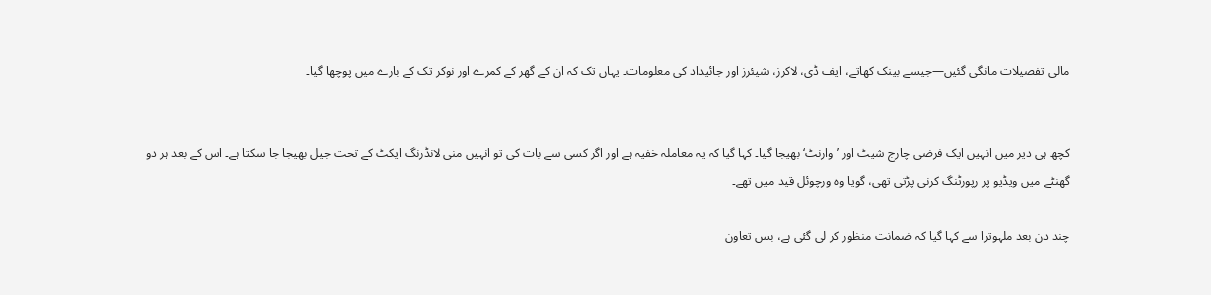مالی تفصیلات مانگی گئیں—جیسے بینک کھاتے، ایف ڈی، لاکرز، شیئرز اور جائیداد کی معلومات۔ یہاں تک کہ ان کے گھر کے کمرے اور نوکر تک کے بارے میں پوچھا گیا۔


کچھ ہی دیر میں انہیں ایک فرضی چارج شیٹ اور ’وارنٹ‘ بھیجا گیا۔ کہا گیا کہ یہ معاملہ خفیہ ہے اور اگر کسی سے بات کی تو انہیں منی لانڈرنگ ایکٹ کے تحت جیل بھیجا جا سکتا ہے۔ اس کے بعد ہر دو گھنٹے میں ویڈیو پر رپورٹنگ کرنی پڑتی تھی، گویا وہ ورچوئل قید میں تھے۔

چند دن بعد ملہوترا سے کہا گیا کہ ضمانت منظور کر لی گئی ہے، بس تعاون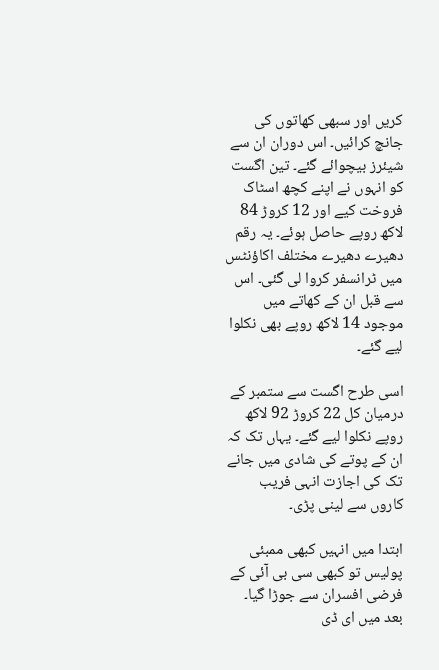کریں اور سبھی کھاتوں کی جانچ کرائیں۔ اس دوران ان سے شیئرز بیچوائے گئے۔ تین اگست کو انہوں نے اپنے کچھ اسٹاک فروخت کیے اور 12 کروڑ 84 لاکھ روپے حاصل ہوئے۔ یہ رقم دھیرے دھیرے مختلف اکاؤنٹس میں ٹرانسفر کروا لی گئی۔ اس سے قبل ان کے کھاتے میں موجود 14 لاکھ روپے بھی نکلوا لیے گئے۔

اسی طرح اگست سے ستمبر کے درمیان کل 22 کروڑ 92 لاکھ روپے نکلوا لیے گئے۔ یہاں تک کہ ان کے پوتے کی شادی میں جانے تک کی اجازت انہی فریب کاروں سے لینی پڑی۔

ابتدا میں انہیں کبھی ممبئی پولیس تو کبھی سی بی آئی کے فرضی افسران سے جوڑا گیا۔ بعد میں ای ڈی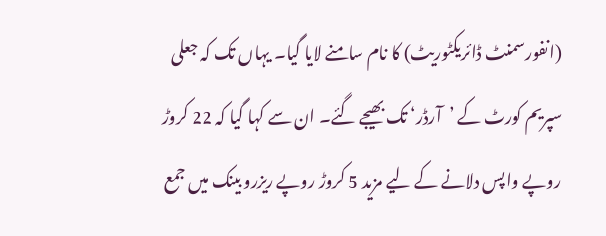(انفورسمنٹ ڈائریکٹوریٹ) کا نام سامنے لایا گیا۔ یہاں تک کہ جعلی سپریم کورٹ کے ’آرڈر‘ تک بھیجے گئے۔ ان سے کہا گیا کہ 22 کروڑ روپے واپس دلانے کے لیے مزید 5 کروڑ روپے ریزرو بینک میں جمع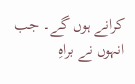کرانے ہوں گے۔ جب انہوں نے براہِ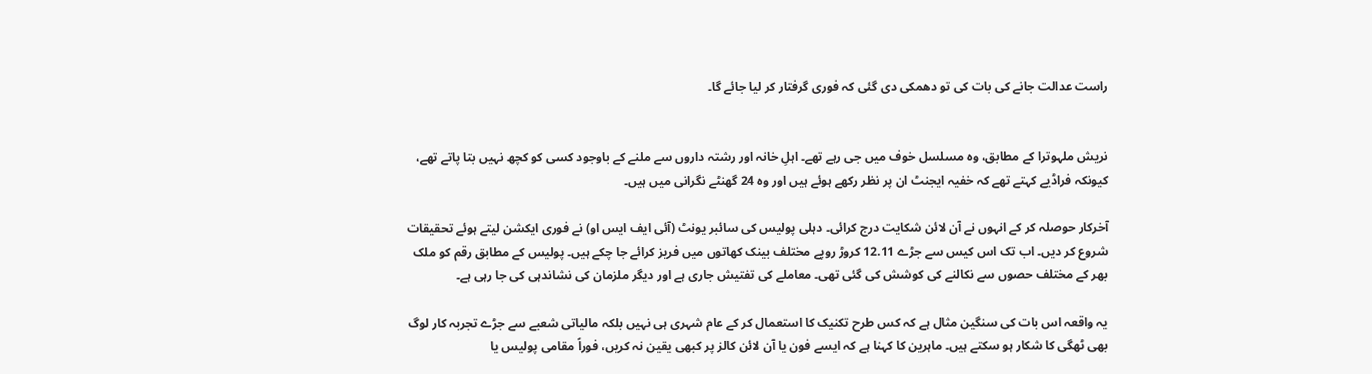راست عدالت جانے کی بات کی تو دھمکی دی گئی کہ فوری گرفتار کر لیا جائے گا۔


نریش ملہوترا کے مطابق، وہ مسلسل خوف میں جی رہے تھے۔ اہلِ خانہ اور رشتہ داروں سے ملنے کے باوجود کسی کو کچھ نہیں بتا پاتے تھے، کیونکہ فراڈیے کہتے تھے کہ خفیہ ایجنٹ ان پر نظر رکھے ہوئے ہیں اور وہ 24 گھنٹے نگرانی میں ہیں۔

آخرکار حوصلہ کر کے انہوں نے آن لائن شکایت درج کرائی۔ دہلی پولیس کی سائبر یونٹ (آئی ایف ایس او) نے فوری ایکشن لیتے ہوئے تحقیقات شروع کر دیں۔ اب تک اس کیس سے جڑے 12.11 کروڑ روپے مختلف بینک کھاتوں میں فریز کرائے جا چکے ہیں۔ پولیس کے مطابق رقم کو ملک بھر کے مختلف حصوں سے نکالنے کی کوشش کی گئی تھی۔ معاملے کی تفتیش جاری ہے اور دیگر ملزمان کی نشاندہی کی جا رہی ہے۔

یہ واقعہ اس بات کی سنگین مثال ہے کہ کس طرح تکنیک کا استعمال کر کے عام شہری ہی نہیں بلکہ مالیاتی شعبے سے جڑے تجربہ کار لوگ بھی ٹھگی کا شکار ہو سکتے ہیں۔ ماہرین کا کہنا ہے کہ ایسے فون یا آن لائن کالز پر کبھی یقین نہ کریں، فوراً مقامی پولیس یا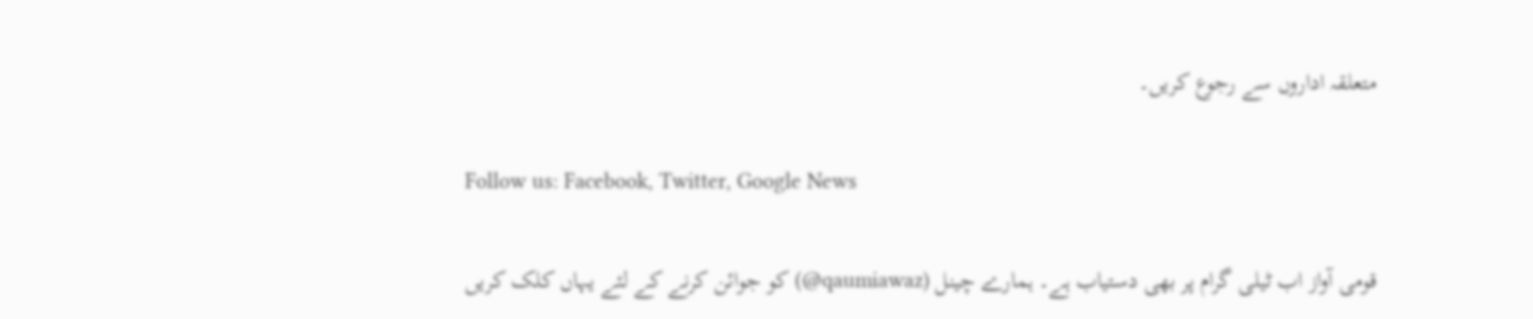متعلقہ اداروں سے رجوع کریں۔

Follow us: Facebook, Twitter, Google News

قومی آواز اب ٹیلی گرام پر بھی دستیاب ہے۔ ہمارے چینل (qaumiawaz@) کو جوائن کرنے کے لئے یہاں کلک کریں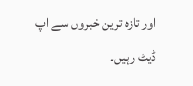اور تازہ ترین خبروں سے اپ ڈیٹ رہیں۔